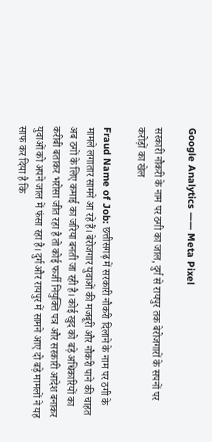Google Analytics —— Meta Pixel

सरकारी नौकरी के नाम पर ठगी का जाल, दुर्ग से रायपुर तक बेरोजगारों के सपनों पर करोड़ों का खेल

Fraud Name of Job: छत्तीसगढ़ में सरकारी नौकरी दिलाने के नाम पर ठगी के मामले लगातार सामने आ रहे हैं। बेरोजगार युवाओं की मजबूरी और नौकरी पाने की चाहत अब ठगों के लिए कमाई का जरिया बनती जा रही है। कोई खुद को बड़े अधिकारियों का करीबी बताकर भरोसा जीत रहा है तो कोई फर्जी नियुक्ति पत्र और सरकारी आदेश बनाकर युवाओं को अपने जाल में फंसा रहा है। दुर्ग और रायपुर में सामने आए दो बड़े मामलों ने यह साफ कर दिया है कि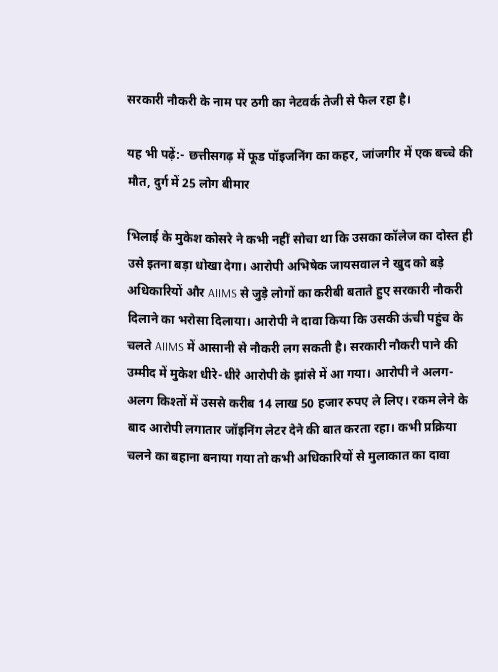सरकारी नौकरी के नाम पर ठगी का नेटवर्क तेजी से फैल रहा है।

यह भी पढ़ें:- छत्तीसगढ़ में फूड पॉइजनिंग का कहर, जांजगीर में एक बच्चे की मौत, दुर्ग में 25 लोग बीमार

भिलाई के मुकेश कोसरे ने कभी नहीं सोचा था कि उसका कॉलेज का दोस्त ही उसे इतना बड़ा धोखा देगा। आरोपी अभिषेक जायसवाल ने खुद को बड़े अधिकारियों और AIIMS से जुड़े लोगों का करीबी बताते हुए सरकारी नौकरी दिलाने का भरोसा दिलाया। आरोपी ने दावा किया कि उसकी ऊंची पहुंच के चलते AIIMS में आसानी से नौकरी लग सकती है। सरकारी नौकरी पाने की उम्मीद में मुकेश धीरे-धीरे आरोपी के झांसे में आ गया। आरोपी ने अलग-अलग किश्तों में उससे करीब 14 लाख 50 हजार रुपए ले लिए। रकम लेने के बाद आरोपी लगातार जॉइनिंग लेटर देने की बात करता रहा। कभी प्रक्रिया चलने का बहाना बनाया गया तो कभी अधिकारियों से मुलाकात का दावा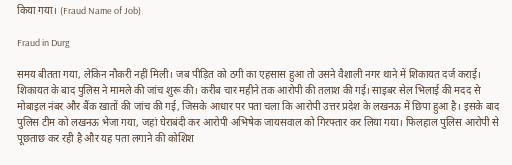किया गया। (Fraud Name of Job)

Fraud in Durg

समय बीतता गया, लेकिन नौकरी नहीं मिली। जब पीड़ित को ठगी का एहसास हुआ तो उसने वैशाली नगर थाने में शिकायत दर्ज कराई। शिकायत के बाद पुलिस ने मामले की जांच शुरू की। करीब चार महीने तक आरोपी की तलाश की गई। साइबर सेल भिलाई की मदद से मोबाइल नंबर और बैंक खातों की जांच की गई, जिसके आधार पर पता चला कि आरोपी उत्तर प्रदेश के लखनऊ में छिपा हुआ है। इसके बाद पुलिस टीम को लखनऊ भेजा गया, जहां घेराबंदी कर आरोपी अभिषेक जायसवाल को गिरफ्तार कर लिया गया। फिलहाल पुलिस आरोपी से पूछताछ कर रही है और यह पता लगाने की कोशिश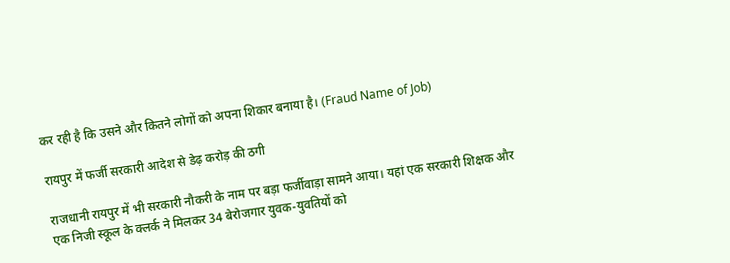कर रही है कि उसने और कितने लोगों को अपना शिकार बनाया है। (Fraud Name of Job)

रायपुर में फर्जी सरकारी आदेश से डेढ़ करोड़ की ठगी

राजधानी रायपुर में भी सरकारी नौकरी के नाम पर बड़ा फर्जीवाड़ा सामने आया। यहां एक सरकारी शिक्षक और एक निजी स्कूल के क्लर्क ने मिलकर 34 बेरोजगार युवक-युवतियों को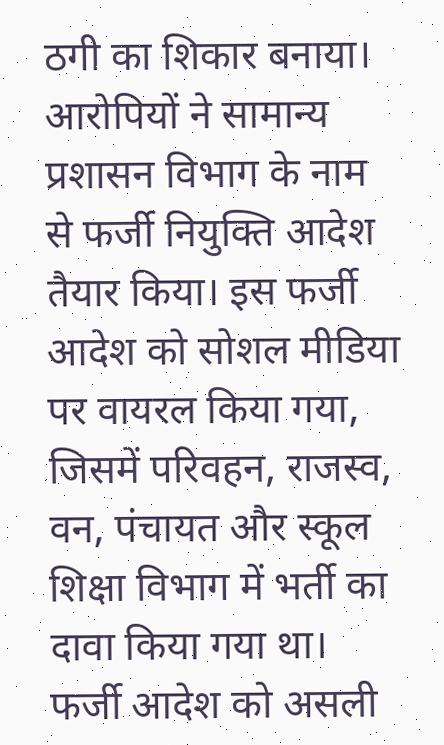ठगी का शिकार बनाया। आरोपियों ने सामान्य प्रशासन विभाग के नाम से फर्जी नियुक्ति आदेश तैयार किया। इस फर्जी आदेश को सोशल मीडिया पर वायरल किया गया, जिसमें परिवहन, राजस्व, वन, पंचायत और स्कूल शिक्षा विभाग में भर्ती का दावा किया गया था। फर्जी आदेश को असली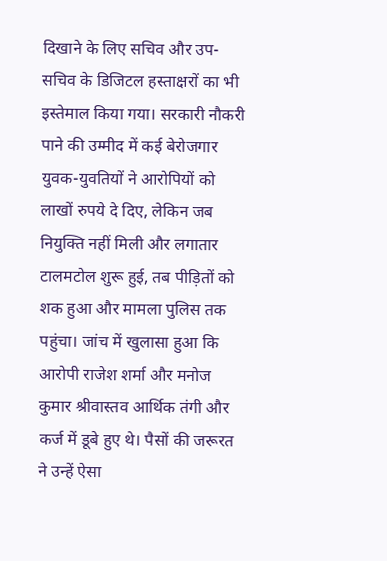दिखाने के लिए सचिव और उप-सचिव के डिजिटल हस्ताक्षरों का भी इस्तेमाल किया गया। सरकारी नौकरी पाने की उम्मीद में कई बेरोजगार युवक-युवतियों ने आरोपियों को लाखों रुपये दे दिए, लेकिन जब नियुक्ति नहीं मिली और लगातार टालमटोल शुरू हुई, तब पीड़ितों को शक हुआ और मामला पुलिस तक पहुंचा। जांच में खुलासा हुआ कि आरोपी राजेश शर्मा और मनोज कुमार श्रीवास्तव आर्थिक तंगी और कर्ज में डूबे हुए थे। पैसों की जरूरत ने उन्हें ऐसा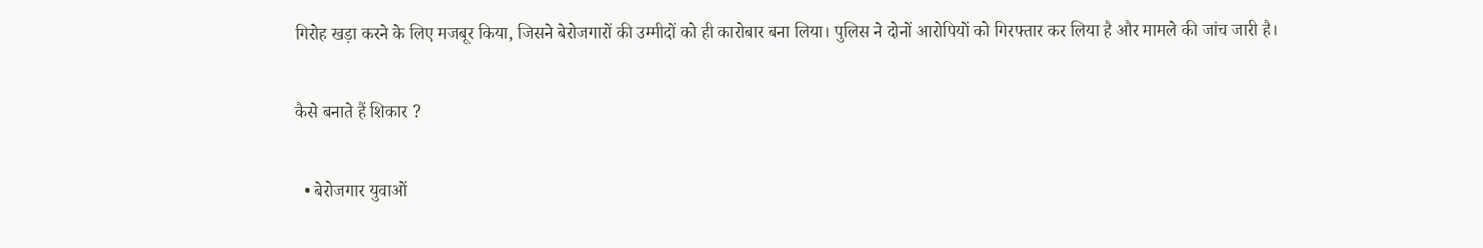गिरोह खड़ा करने के लिए मजबूर किया, जिसने बेरोजगारों की उम्मीदों को ही कारोबार बना लिया। पुलिस ने दोनों आरोपियों को गिरफ्तार कर लिया है और मामले की जांच जारी है।

कैसे बनाते हैं शिकार ?

  • बेरोजगार युवाओं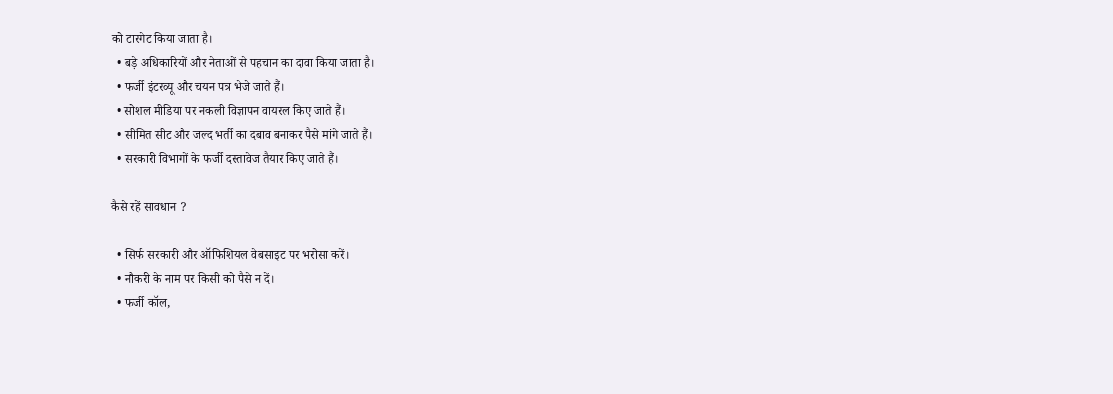को टारगेट किया जाता है।
  • बड़े अधिकारियों और नेताओं से पहचान का दावा किया जाता है।
  • फर्जी इंटरव्यू और चयन पत्र भेजे जाते हैं।
  • सोशल मीडिया पर नकली विज्ञापन वायरल किए जाते हैं।
  • सीमित सीट और जल्द भर्ती का दबाव बनाकर पैसे मांगे जाते हैं।
  • सरकारी विभागों के फर्जी दस्तावेज तैयार किए जाते हैं।

कैसे रहें सावधान ?

  • सिर्फ सरकारी और ऑफिशियल वेबसाइट पर भरोसा करें।
  • नौकरी के नाम पर किसी को पैसे न दें।
  • फर्जी कॉल,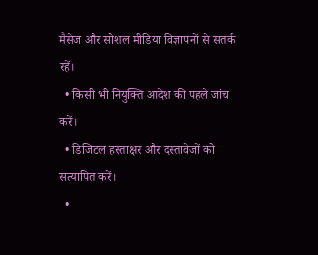मैसेज और सोशल मीडिया विज्ञापनों से सतर्क रहें।
  • किसी भी नियुक्ति आदेश की पहले जांच करें।
  • डिजिटल हस्ताक्षर और दस्तावेजों को सत्यापित करें।
  •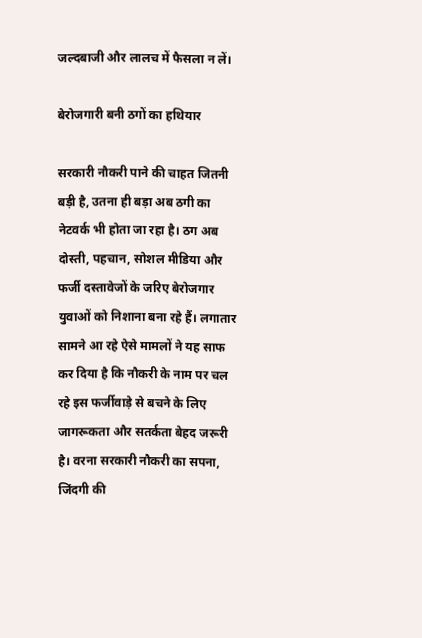जल्दबाजी और लालच में फैसला न लें।

बेरोजगारी बनी ठगों का हथियार

सरकारी नौकरी पाने की चाहत जितनी बड़ी है, उतना ही बड़ा अब ठगी का नेटवर्क भी होता जा रहा है। ठग अब दोस्ती, पहचान, सोशल मीडिया और फर्जी दस्तावेजों के जरिए बेरोजगार युवाओं को निशाना बना रहे हैं। लगातार सामने आ रहे ऐसे मामलों ने यह साफ कर दिया है कि नौकरी के नाम पर चल रहे इस फर्जीवाड़े से बचने के लिए जागरूकता और सतर्कता बेहद जरूरी है। वरना सरकारी नौकरी का सपना, जिंदगी की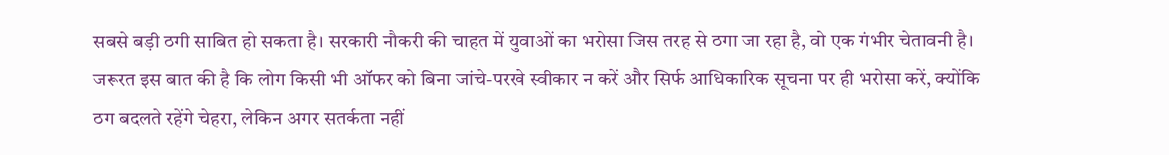सबसे बड़ी ठगी साबित हो सकता है। सरकारी नौकरी की चाहत में युवाओं का भरोसा जिस तरह से ठगा जा रहा है, वो एक गंभीर चेतावनी है। जरूरत इस बात की है कि लोग किसी भी ऑफर को बिना जांचे-परखे स्वीकार न करें और सिर्फ आधिकारिक सूचना पर ही भरोसा करें, क्योंकि ठग बदलते रहेंगे चेहरा, लेकिन अगर सतर्कता नहीं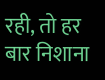रही, तो हर बार निशाना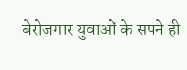बेरोजगार युवाओं के सपने ही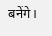बनेंगे।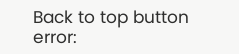Back to top button
error: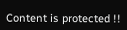Content is protected !!